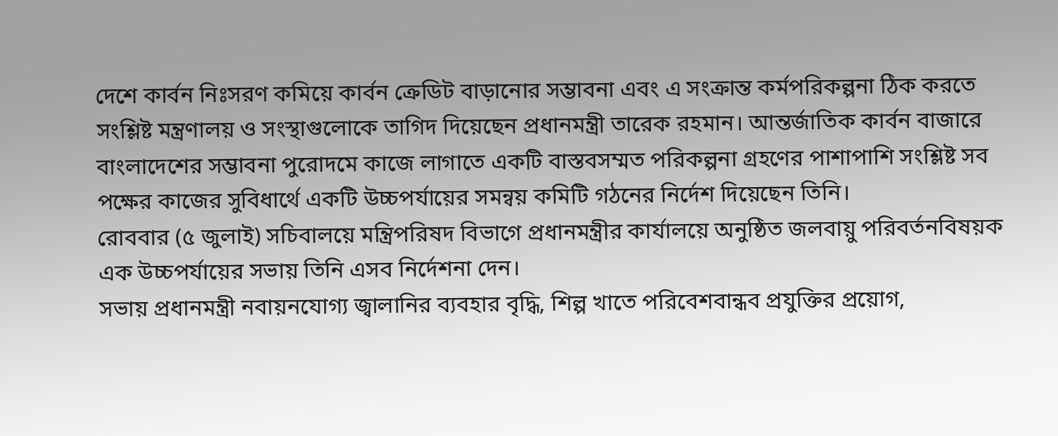দেশে কার্বন নিঃসরণ কমিয়ে কার্বন ক্রেডিট বাড়ানোর সম্ভাবনা এবং এ সংক্রান্ত কর্মপরিকল্পনা ঠিক করতে সংশ্লিষ্ট মন্ত্রণালয় ও সংস্থাগুলোকে তাগিদ দিয়েছেন প্রধানমন্ত্রী তারেক রহমান। আন্তর্জাতিক কার্বন বাজারে বাংলাদেশের সম্ভাবনা পুরোদমে কাজে লাগাতে একটি বাস্তবসম্মত পরিকল্পনা গ্রহণের পাশাপাশি সংশ্লিষ্ট সব পক্ষের কাজের সুবিধার্থে একটি উচ্চপর্যায়ের সমন্বয় কমিটি গঠনের নির্দেশ দিয়েছেন তিনি।
রোববার (৫ জুলাই) সচিবালয়ে মন্ত্রিপরিষদ বিভাগে প্রধানমন্ত্রীর কার্যালয়ে অনুষ্ঠিত জলবায়ু পরিবর্তনবিষয়ক এক উচ্চপর্যায়ের সভায় তিনি এসব নির্দেশনা দেন।
সভায় প্রধানমন্ত্রী নবায়নযোগ্য জ্বালানির ব্যবহার বৃদ্ধি, শিল্প খাতে পরিবেশবান্ধব প্রযুক্তির প্রয়োগ,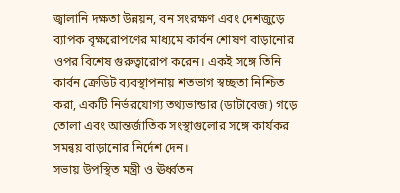জ্বালানি দক্ষতা উন্নয়ন, বন সংরক্ষণ এবং দেশজুড়ে ব্যাপক বৃক্ষরোপণের মাধ্যমে কার্বন শোষণ বাড়ানোর ওপর বিশেষ গুরুত্বারোপ করেন। একই সঙ্গে তিনি কার্বন ক্রেডিট ব্যবস্থাপনায় শতভাগ স্বচ্ছতা নিশ্চিত করা, একটি নির্ভরযোগ্য তথ্যভান্ডার (ডাটাবেজ) গড়ে তোলা এবং আন্তর্জাতিক সংস্থাগুলোর সঙ্গে কার্যকর সমন্বয় বাড়ানোর নির্দেশ দেন।
সভায় উপস্থিত মন্ত্রী ও ঊর্ধ্বতন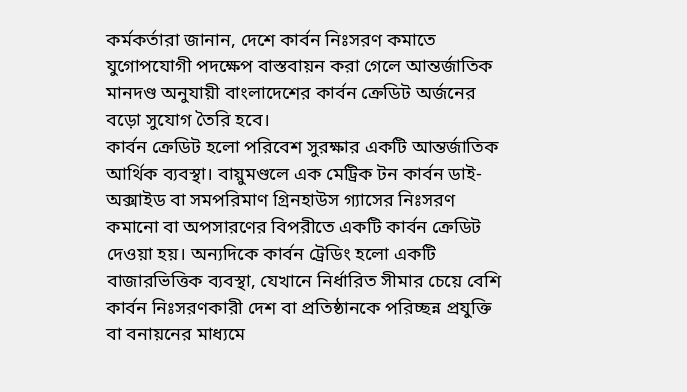কর্মকর্তারা জানান, দেশে কার্বন নিঃসরণ কমাতে যুগোপযোগী পদক্ষেপ বাস্তবায়ন করা গেলে আন্তর্জাতিক মানদণ্ড অনুযায়ী বাংলাদেশের কার্বন ক্রেডিট অর্জনের বড়ো সুযোগ তৈরি হবে।
কার্বন ক্রেডিট হলো পরিবেশ সুরক্ষার একটি আন্তর্জাতিক আর্থিক ব্যবস্থা। বায়ুমণ্ডলে এক মেট্রিক টন কার্বন ডাই-অক্সাইড বা সমপরিমাণ গ্রিনহাউস গ্যাসের নিঃসরণ কমানো বা অপসারণের বিপরীতে একটি কার্বন ক্রেডিট দেওয়া হয়। অন্যদিকে কার্বন ট্রেডিং হলো একটি বাজারভিত্তিক ব্যবস্থা, যেখানে নির্ধারিত সীমার চেয়ে বেশি কার্বন নিঃসরণকারী দেশ বা প্রতিষ্ঠানকে পরিচ্ছন্ন প্রযুক্তি বা বনায়নের মাধ্যমে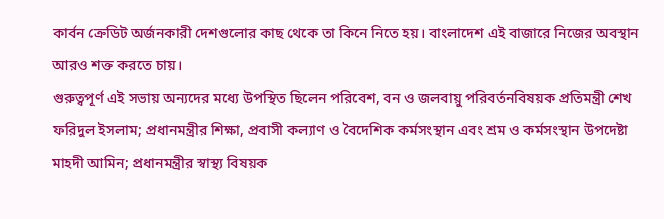কার্বন ক্রেডিট অর্জনকারী দেশগুলোর কাছ থেকে তা কিনে নিতে হয়। বাংলাদেশ এই বাজারে নিজের অবস্থান আরও শক্ত করতে চায়।
গুরুত্বপূর্ণ এই সভায় অন্যদের মধ্যে উপস্থিত ছিলেন পরিবেশ, বন ও জলবায়ু পরিবর্তনবিষয়ক প্রতিমন্ত্রী শেখ ফরিদুল ইসলাম; প্রধানমন্ত্রীর শিক্ষা, প্রবাসী কল্যাণ ও বৈদেশিক কর্মসংস্থান এবং শ্রম ও কর্মসংস্থান উপদেষ্টা মাহদী আমিন; প্রধানমন্ত্রীর স্বাস্থ্য বিষয়ক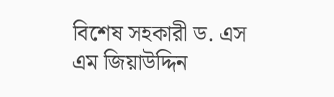বিশেষ সহকারী ড. এস এম জিয়াউদ্দিন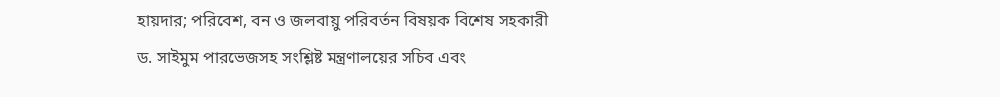হায়দার; পরিবেশ, বন ও জলবায়ু পরিবর্তন বিষয়ক বিশেষ সহকারী ড. সাইমুম পারভেজসহ সংশ্লিষ্ট মন্ত্রণালয়ের সচিব এবং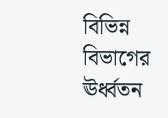বিভিন্ন বিভাগের ঊর্ধ্বতন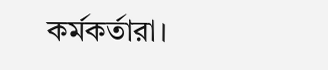কর্মকর্তারা।